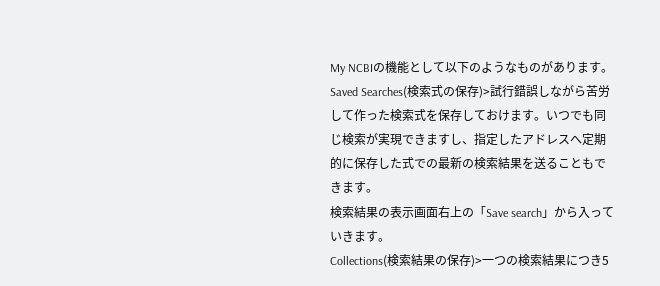My NCBIの機能として以下のようなものがあります。
Saved Searches(検索式の保存)>試行錯誤しながら苦労して作った検索式を保存しておけます。いつでも同じ検索が実現できますし、指定したアドレスへ定期的に保存した式での最新の検索結果を送ることもできます。
検索結果の表示画面右上の「Save search」から入っていきます。
Collections(検索結果の保存)>一つの検索結果につき5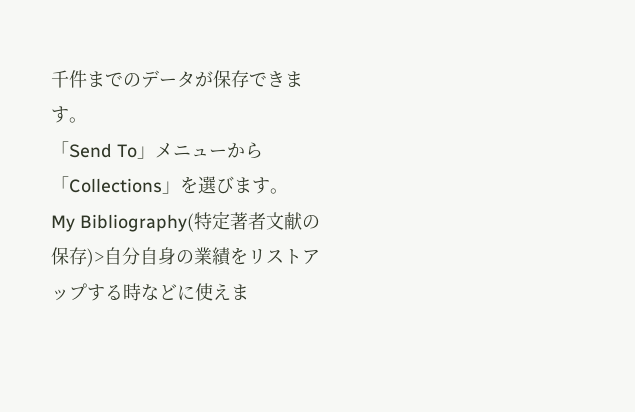千件までのデータが保存できます。
「Send To」メニューから「Collections」を選びます。
My Bibliography(特定著者文献の保存)>自分自身の業績をリストアップする時などに使えま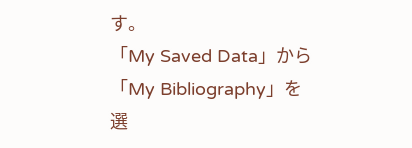す。
「My Saved Data」から「My Bibliography」を選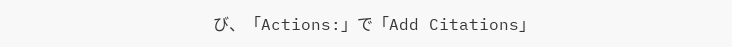び、「Actions:」で「Add Citations」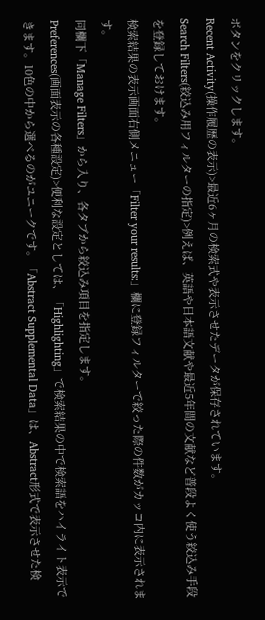ボタンをクリックします。
Recent Activity(操作履歴の表示)>最近6ヶ月の検索式や表示させたデータが保存されています。
Search Filters(絞込み用フィルターの指定)>例えば、英語や日本語文献や最近5年間の文献など普段よく使う絞込み手段を登録しておけます。
検索結果の表示画面右側メニュー「Filter your results:」欄に登録フィルターで絞った際の件数がカッコ内に表示されます。
同欄下「Manage Filters」から入り、各タブから絞込み項目を指定します。
Preferences(画面表示の各種設定)>便利な設定としては、「Highlighting」で検索結果の中で検索語をハイライト表示できます。10色の中から選べるのがユニークです。「Abstract Supplemental Data」は、Abstract形式で表示させた検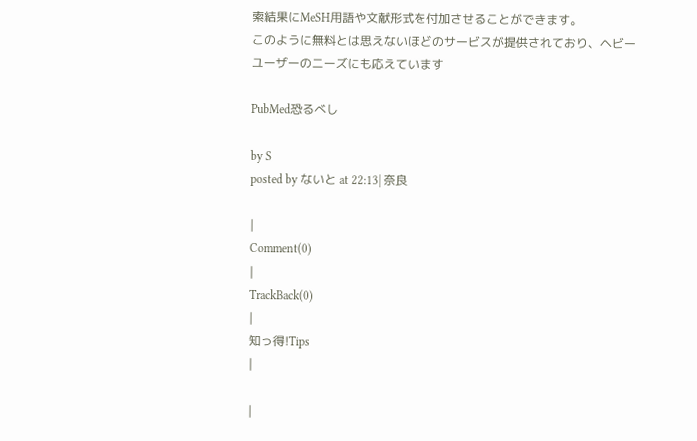索結果にMeSH用語や文献形式を付加させることができます。
このように無料とは思えないほどのサービスが提供されており、ヘビーユーザーのニーズにも応えています

PubMed恐るべし

by S
posted by ないと at 22:13| 奈良

|
Comment(0)
|
TrackBack(0)
|
知っ得!Tips
|

|